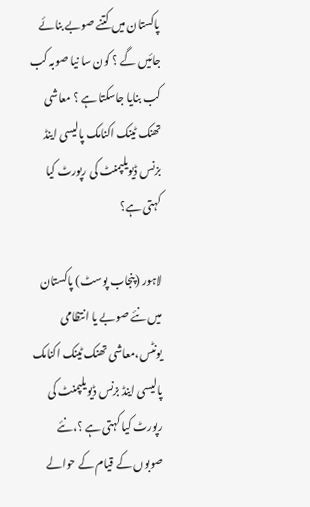پاکستان میں کتنے صوبے بنائے جائیں گے ؟ کون سا نیا صوبہ کب کب بنایا جاسکتا ہے ؟ معاشی تھنک ٹینک اکنامک پالیسی اینڈ بزنس ڈیویلپمنٹ کی رپورٹ کیا کہتی ہے؟

لاہور (پنجاب پوسٹ) پاکستان میں نئے صوبے یا انتظامی یونٹس،معاشی تھنک ٹینک اکنامک پالیسی اینڈ بزنس ڈیویلپمنٹ کی رپورٹ کیا کہتی ہے ؟،نئے صوبوں کے قیام کے حوالے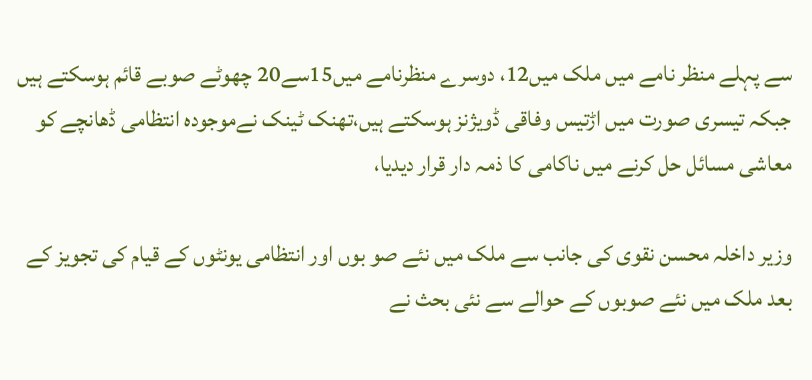سے پہلے منظر نامے میں ملک میں12، دوسرے منظرنامے میں15سے20 چھوٹے صوبے قائم ہوسکتے ہیں جبکہ تیسری صورت میں اڑتیس وفاقی ڈویژنز ہوسکتے ہیں،تھنک ٹینک نےموجودہ انتظامی ڈھانچے کو معاشی مسائل حل کرنے میں ناکامی کا ذمہ دار قرار دیدیا،

وزیر داخلہ محسن نقوی کی جانب سے ملک میں نئے صو بوں اور انتظامی یونٹوں کے قیام کی تجویز کے بعد ملک میں نئے صوبوں کے حوالے سے نئی بحث نے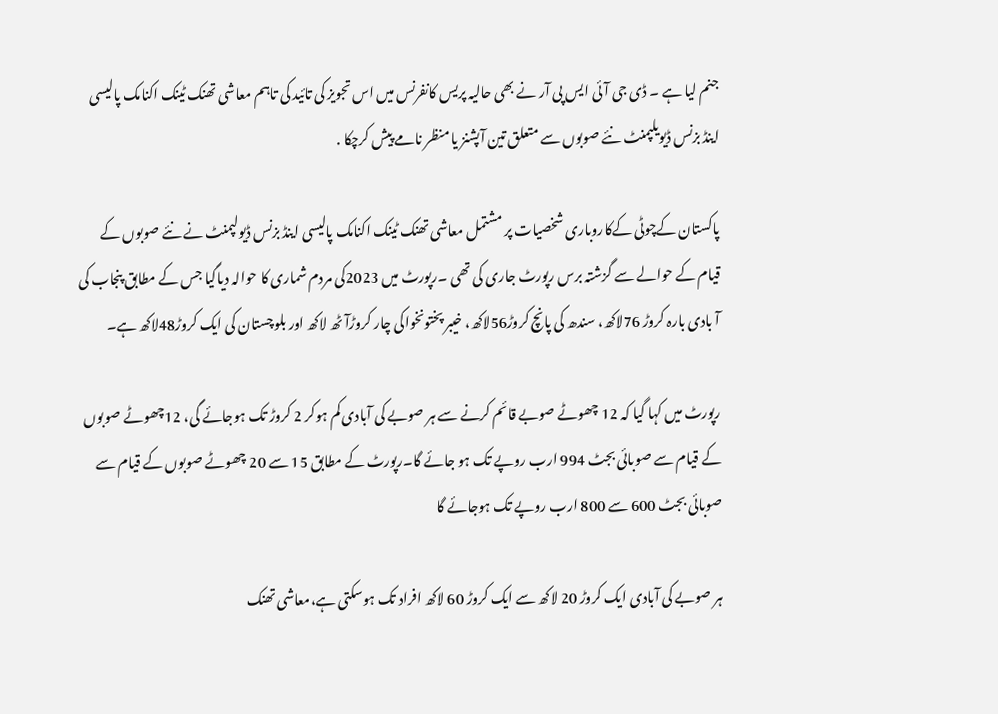جنم لیا ہے ۔ ڈی جی آئی ایس پی آر نے بھی حالیہ پریس کانفرنس میں اس تجویز کی تائید کی تاہم معاشی تھنک ٹینک اکنامک پالیسی اینڈ بزنس ڈیویلپمنٹ نئے صوبوں سے متعلق تین آپشنز یا منظر نامے پیش کرچکا .

پاکستان کےچوٹی کےکاروباری شخصیات پر مشتمل معاشی تھنک ٹینک اکنامک پالیسی اینڈ بزنس ڈیولپمنٹ نے نئے صوبوں کے قیام کے حوالے سے گزشتہ برس رپورٹ جاری کی تھی ۔رپورٹ میں 2023کی مردم شماری کا حوالہ دیاگیا جس کے مطابق پنجاب کی آ بادی بارہ کروڑ 76لاکھ، سندھ کی پانچ کروڑ56لاکھ، خیبر پختونخواکی چار کروڑآٹھ لاکھ اور بلوچستان کی ایک کروڑ48لاکھ ہے۔

رپورٹ میں کہا گیا کہ 12 چھوٹے صوبے قائم کرنے سے ہر صوبے کی آبادی کم ہوکر 2 کروڑ تک ہوجائے گی، 12چھوٹے صوبوں کے قیام سے صوبائی بجٹ 994 ارب روپے تک ہو جائے گا۔رپورٹ کے مطابق 15 سے 20 چھوٹے صوبوں کے قیام سے صوبائی بجٹ 600 سے 800 ارب روپے تک ہوجائے گا

ہر صوبے کی آبادی ایک کروڑ 20 لاکھ سے ایک کروڑ 60 لاکھ افراد تک ہوسکتی ہے،معاشی تھنک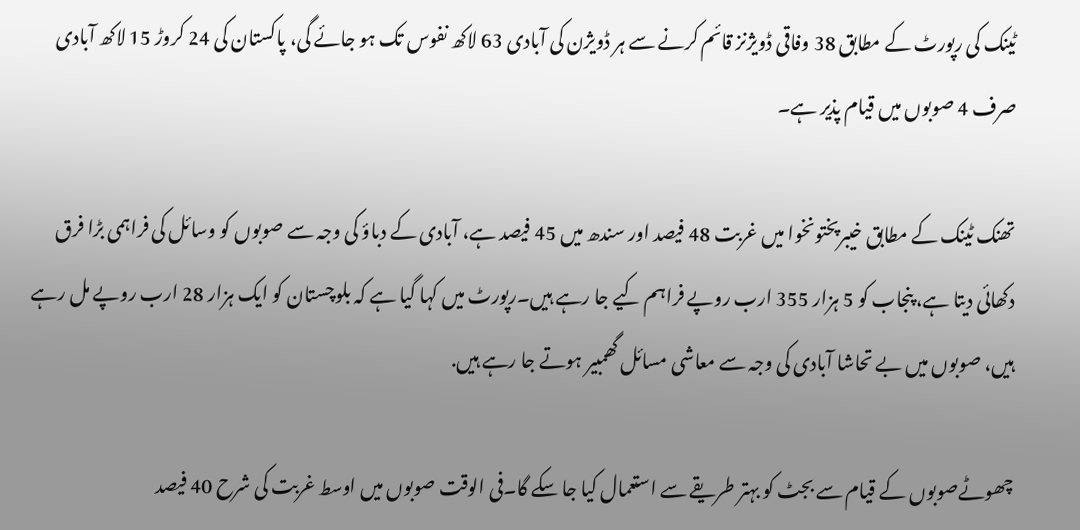ٹینک کی رپورٹ کے مطابق 38 وفاقی ڈویژنز قائم کرنے سے ہر ڈویژن کی آبادی 63 لاکھ نفوس تک ہو جائے گی، پاکستان کی 24 کروڑ 15 لاکھ آبادی صرف 4 صوبوں میں قیام پذیر ہے۔

تھنک ٹینک کے مطابق خیبرپختونخوا میں غربت 48 فیصد اور سندھ میں 45 فیصد ہے، آبادی کے دباؤ کی وجہ سے صوبوں کو وسائل کی فراہمی بڑا فرق دکھائی دیتا ہے، پنجاب کو 5 ہزار 355 ارب روپے فراہم کیے جا رہے ہیں۔رپورٹ میں کہا گیا ہے کہ بلوچستان کو ایک ہزار 28 ارب روپے مل رہے ہیں، صوبوں میں بے تحاشا آبادی کی وجہ سے معاشی مسائل گھمبیر ہوتے جا رہے ہیں.

چھوٹےصوبوں کے قیام سے بجٹ کو بہتر طریقے سے استعمال کیا جا سکے گا۔فی الوقت صوبوں میں اوسط غربت کی شرح 40 فیصد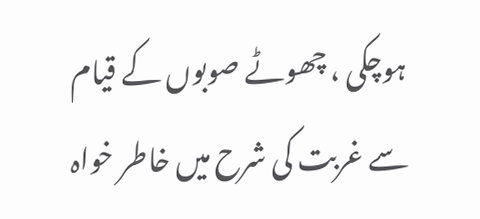ہوچکی ، چھوٹے صوبوں کے قیام سے غربت کی شرح میں خاطر خواہ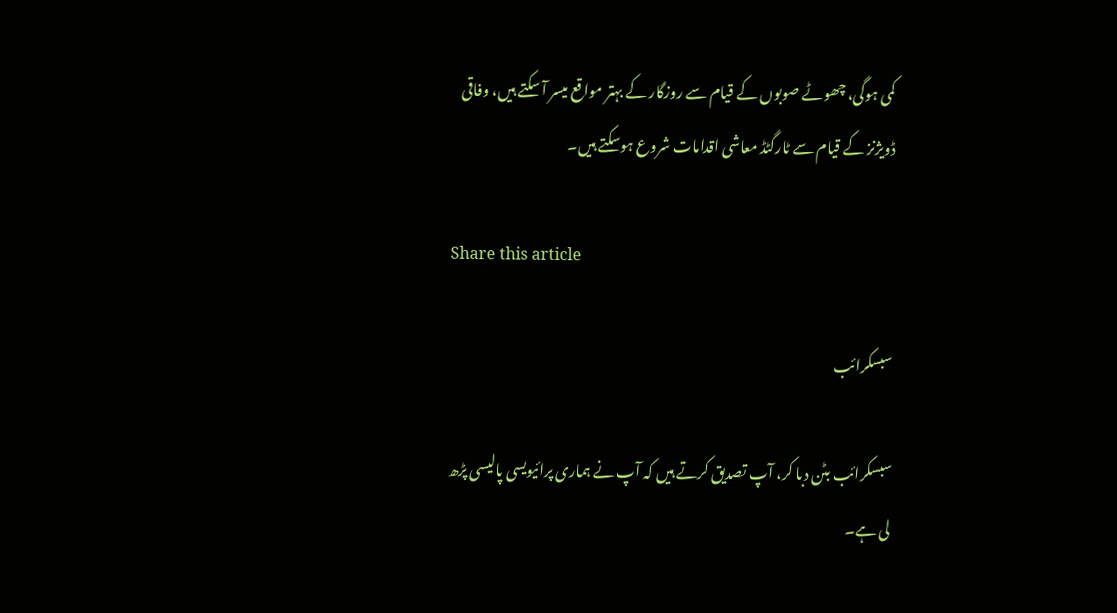کمی ہوگی، چھوٹے صوبوں کے قیام سے روزگار کے بہتر مواقع میسر آ سکتے ہیں، وفاقی ڈویژنز کے قیام سے ٹارگٹڈ معاشی اقدامات شروع ہوسکتے ہیں۔

Share this article

سبسکرائب

سبسکرائب بٹن دبا کر، آپ تصدیق کرتے ہیں کہ آپ نے ہماری پرائیویسی پالیسی پڑھ لی ہے۔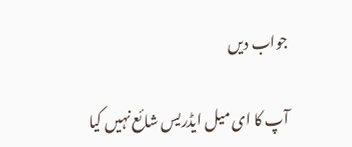جواب دیں

آپ کا ای میل ایڈریس شائع نہیں کیا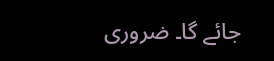جائے گا۔ ضروری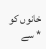خانوں کو * سے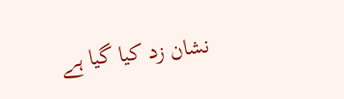نشان زد کیا گیا ہے